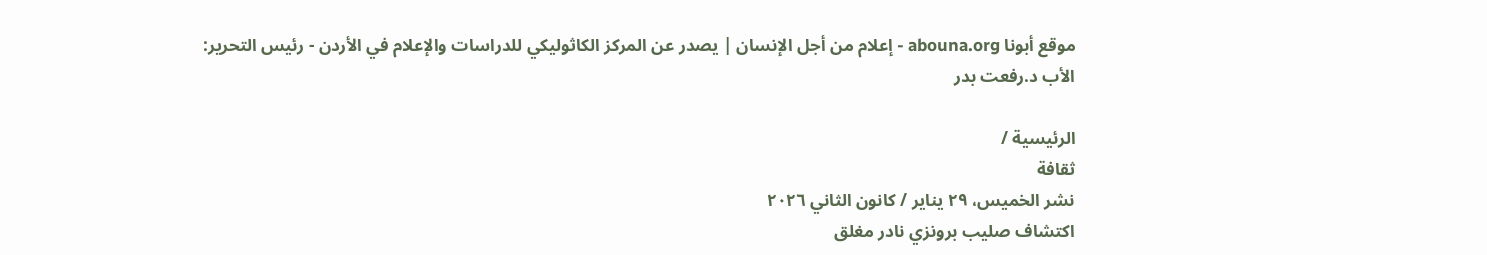موقع أبونا abouna.org - إعلام من أجل الإنسان | يصدر عن المركز الكاثوليكي للدراسات والإعلام في الأردن - رئيس التحرير: الأب د.رفعت بدر

الرئيسية /
ثقافة
نشر الخميس، ٢٩ يناير / كانون الثاني ٢٠٢٦
اكتشاف صليب برونزي نادر مغلق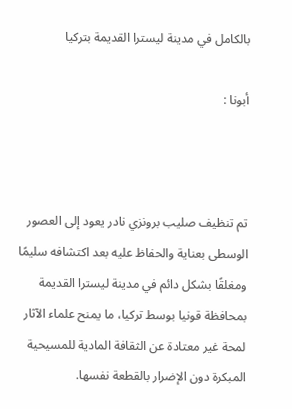بالكامل في مدينة ليسترا القديمة بتركيا

أبونا :



تم تنظيف صليب برونزي نادر يعود إلى العصور الوسطى بعناية والحفاظ عليه بعد اكتشافه سليمًا ومغلقًا بشكل دائم في مدينة ليسترا القديمة بمحافظة قونيا بوسط تركيا، ما يمنح علماء الآثار لمحة غير معتادة عن الثقافة المادية للمسيحية المبكرة دون الإضرار بالقطعة نفسها.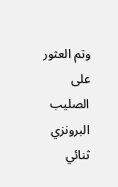وتم العثور على الصليب البرونزي ثنائي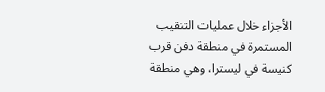الأجزاء خلال عمليات التنقيب المستمرة في منطقة دفن قرب كنيسة في ليسترا، وهي منطقة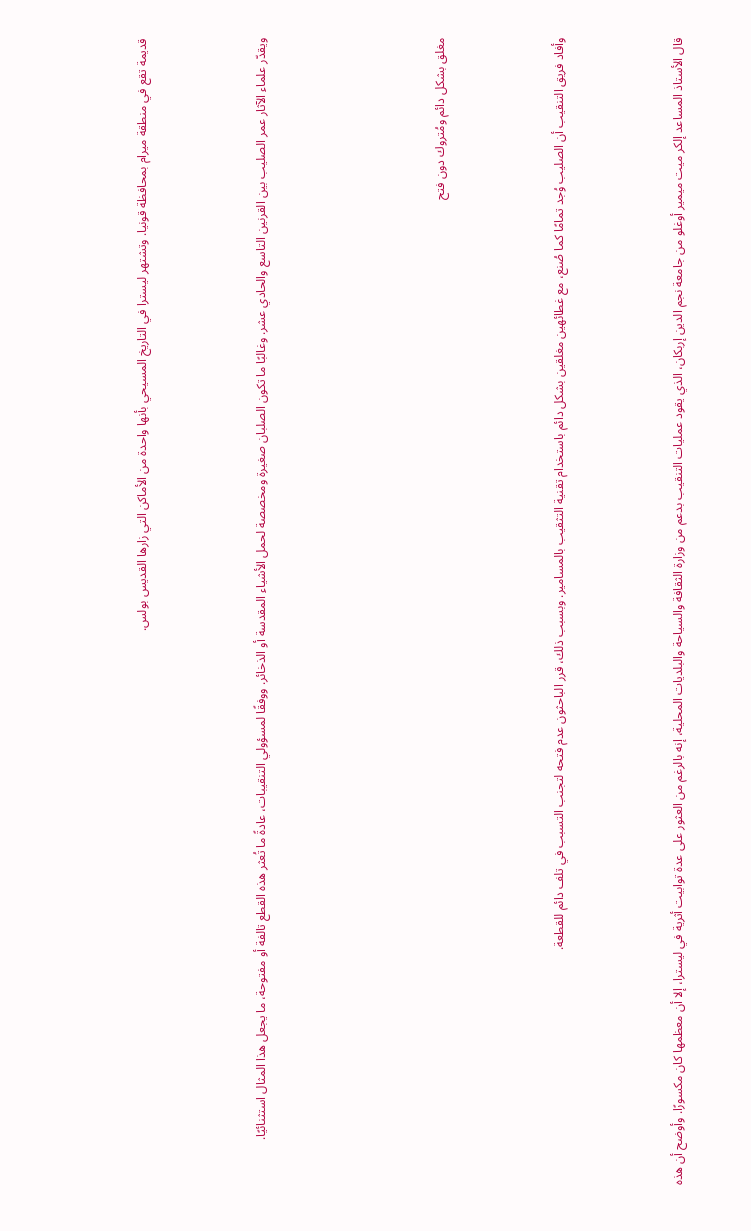قديمة تقع في منطقة ميرام بمحافظة قونيا. وتشتهر ليسترا في التاريخ المسيحي بأنها واحدة من الأماكن التي زارها القديس بولس.



ويقدّر علماء الآثار عمر الصليب بين القرنين التاسع والحادي عشر. وغالبًا ما تكون الصلبان صغيرة ومخصصة لحمل الأشياء المقدسة أو الذخائر. ووفقًا لمسؤولي التنقيبات، عادةً ما تُعثر هذه القطع تالفة أو مفتوحة، ما يجعل هذا المثال استثنائيًا.





مغلق بشكل دائم ومُتروك دون فتح



وأفاد فريق التنقيب أن الصليب وُجد تمامًا كما صُنع، مع غطائهين مغلقين بشكل دائم باستخدام تقنية التثقيب بالمسامير. وبسبب ذلك، قرر الباحثون عدم فتحه لتجنب التسبب في تلف دائم للقطعة.



قال الأستاذ المساعد إلكر ميت ميمير أوغلو من جامعة نجم الدين إربكان، الذي يقود عمليات التنقيب بدعم من وزارة الثقافة والسياحة والبلديات المحلية، إنه بالرغم من العثور على عدة توابيت أثرية في ليسترا، إلا أن معظمها كان مكسورًا. وأوضح أن هذه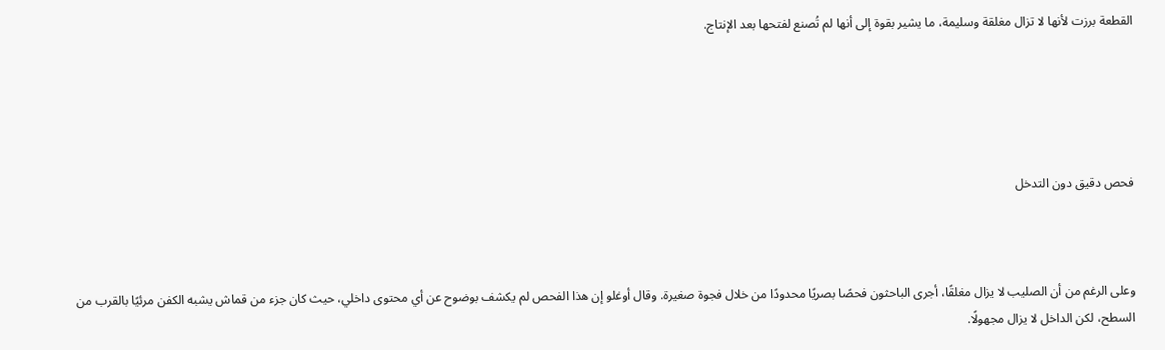القطعة برزت لأنها لا تزال مغلقة وسليمة، ما يشير بقوة إلى أنها لم تُصنع لفتحها بعد الإنتاج.





فحص دقيق دون التدخل



وعلى الرغم من أن الصليب لا يزال مغلقًا، أجرى الباحثون فحصًا بصريًا محدودًا من خلال فجوة صغيرة. وقال أوغلو إن هذا الفحص لم يكشف بوضوح عن أي محتوى داخلي، حيث كان جزء من قماش يشبه الكفن مرئيًا بالقرب من السطح، لكن الداخل لا يزال مجهولًا.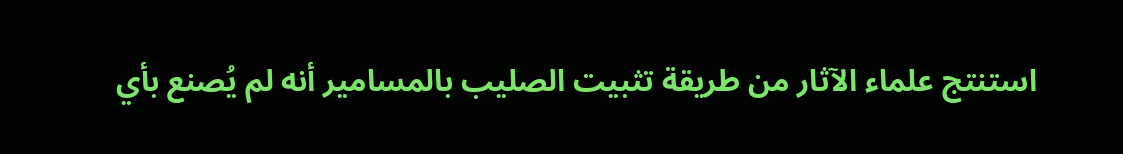استنتج علماء الآثار من طريقة تثبيت الصليب بالمسامير أنه لم يُصنع بأي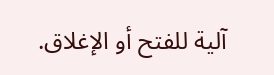آلية للفتح أو الإغلاق.